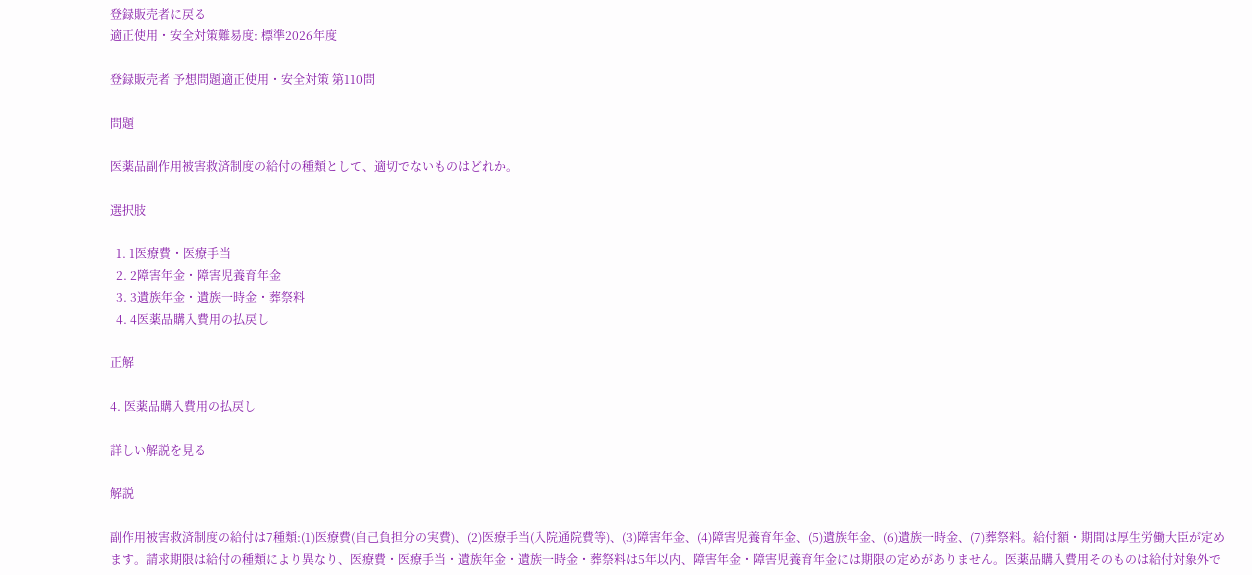登録販売者に戻る
適正使用・安全対策難易度: 標準2026年度

登録販売者 予想問題適正使用・安全対策 第110問

問題

医薬品副作用被害救済制度の給付の種類として、適切でないものはどれか。

選択肢

  1. 1医療費・医療手当
  2. 2障害年金・障害児養育年金
  3. 3遺族年金・遺族一時金・葬祭料
  4. 4医薬品購入費用の払戻し

正解

4. 医薬品購入費用の払戻し

詳しい解説を見る

解説

副作用被害救済制度の給付は7種類:(1)医療費(自己負担分の実費)、(2)医療手当(入院通院費等)、(3)障害年金、(4)障害児養育年金、(5)遺族年金、(6)遺族一時金、(7)葬祭料。給付額・期間は厚生労働大臣が定めます。請求期限は給付の種類により異なり、医療費・医療手当・遺族年金・遺族一時金・葬祭料は5年以内、障害年金・障害児養育年金には期限の定めがありません。医薬品購入費用そのものは給付対象外で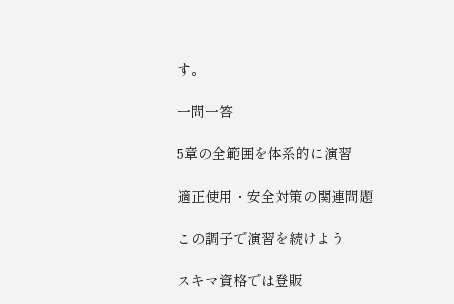す。

一問一答

5章の全範囲を体系的に演習

適正使用・安全対策の関連問題

この調子で演習を続けよう

スキマ資格では登販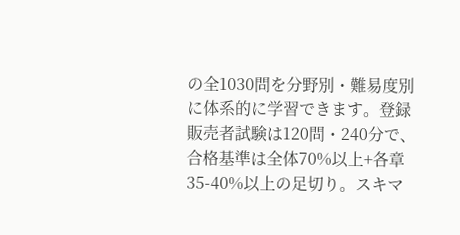の全1030問を分野別・難易度別に体系的に学習できます。登録販売者試験は120問・240分で、合格基準は全体70%以上+各章35-40%以上の足切り。スキマ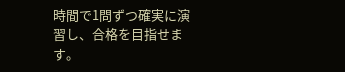時間で1問ずつ確実に演習し、合格を目指せます。